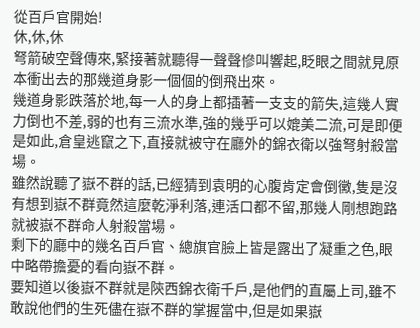從百戶官開始!
休,休,休
弩箭破空聲傳來,緊接著就聽得一聲聲慘叫響起,眨眼之間就見原本衝出去的那幾道身影一個個的倒飛出來。
幾道身影跌落於地,每一人的身上都插著一支支的箭失,這幾人實力倒也不差,弱的也有三流水準,強的幾乎可以媲美二流,可是即便是如此,倉皇逃竄之下,直接就被守在廳外的錦衣衛以強弩射殺當場。
雖然說聽了嶽不群的話,已經猜到袁明的心腹肯定會倒黴,隻是沒有想到嶽不群竟然這麼乾淨利落,連活口都不留,那幾人剛想跑路就被嶽不群命人射殺當場。
剩下的廳中的幾名百戶官、總旗官臉上皆是露出了凝重之色,眼中略帶擔憂的看向嶽不群。
要知道以後嶽不群就是陝西錦衣衛千戶,是他們的直屬上司,雖不敢說他們的生死儘在嶽不群的掌握當中,但是如果嶽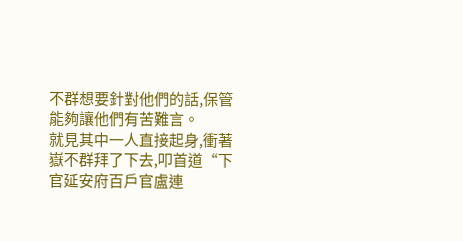不群想要針對他們的話,保管能夠讓他們有苦難言。
就見其中一人直接起身,衝著嶽不群拜了下去,叩首道“下官延安府百戶官盧連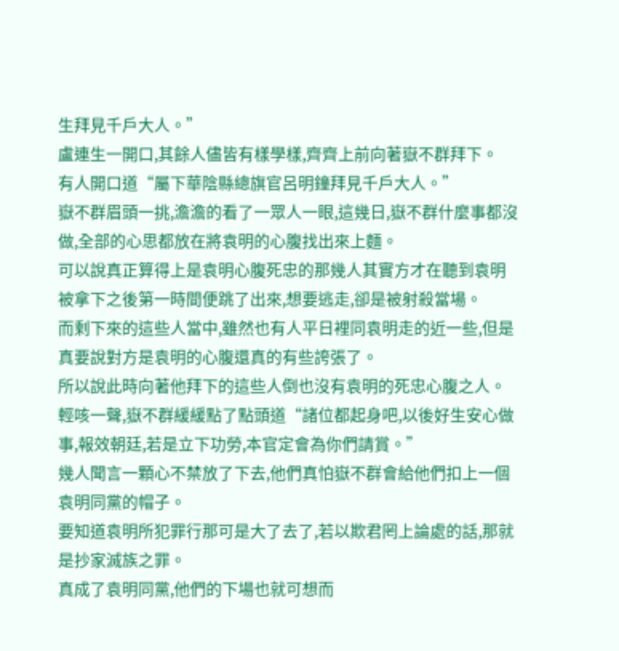生拜見千戶大人。”
盧連生一開口,其餘人儘皆有樣學樣,齊齊上前向著嶽不群拜下。
有人開口道“屬下華陰縣總旗官呂明鐘拜見千戶大人。”
嶽不群眉頭一挑,澹澹的看了一眾人一眼,這幾日,嶽不群什麼事都沒做,全部的心思都放在將袁明的心腹找出來上麵。
可以說真正算得上是袁明心腹死忠的那幾人其實方才在聽到袁明被拿下之後第一時間便跳了出來,想要逃走,卻是被射殺當場。
而剩下來的這些人當中,雖然也有人平日裡同袁明走的近一些,但是真要說對方是袁明的心腹還真的有些誇張了。
所以說此時向著他拜下的這些人倒也沒有袁明的死忠心腹之人。
輕咳一聲,嶽不群緩緩點了點頭道“諸位都起身吧,以後好生安心做事,報效朝廷,若是立下功勞,本官定會為你們請賞。”
幾人聞言一顆心不禁放了下去,他們真怕嶽不群會給他們扣上一個袁明同黨的帽子。
要知道袁明所犯罪行那可是大了去了,若以欺君罔上論處的話,那就是抄家滅族之罪。
真成了袁明同黨,他們的下場也就可想而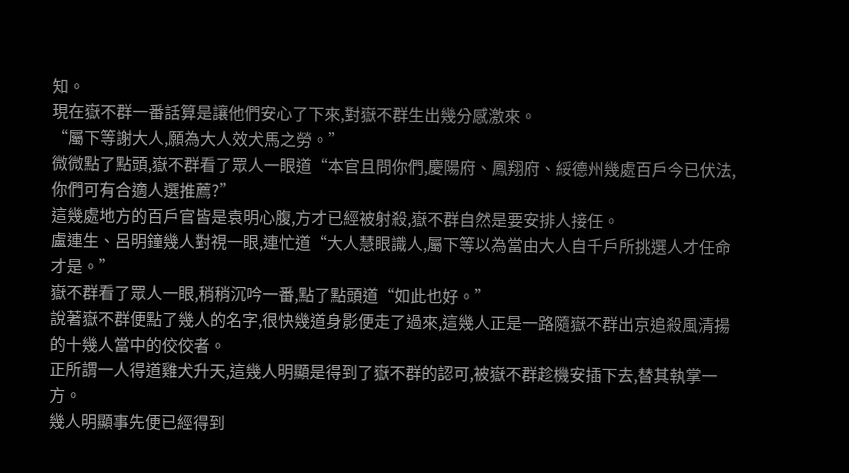知。
現在嶽不群一番話算是讓他們安心了下來,對嶽不群生出幾分感激來。
“屬下等謝大人,願為大人效犬馬之勞。”
微微點了點頭,嶽不群看了眾人一眼道“本官且問你們,慶陽府、鳳翔府、綏德州幾處百戶今已伏法,你們可有合適人選推薦?”
這幾處地方的百戶官皆是袁明心腹,方才已經被射殺,嶽不群自然是要安排人接任。
盧連生、呂明鐘幾人對視一眼,連忙道“大人慧眼識人,屬下等以為當由大人自千戶所挑選人才任命才是。”
嶽不群看了眾人一眼,稍稍沉吟一番,點了點頭道“如此也好。”
說著嶽不群便點了幾人的名字,很快幾道身影便走了過來,這幾人正是一路隨嶽不群出京追殺風清揚的十幾人當中的佼佼者。
正所謂一人得道雞犬升天,這幾人明顯是得到了嶽不群的認可,被嶽不群趁機安插下去,替其執掌一方。
幾人明顯事先便已經得到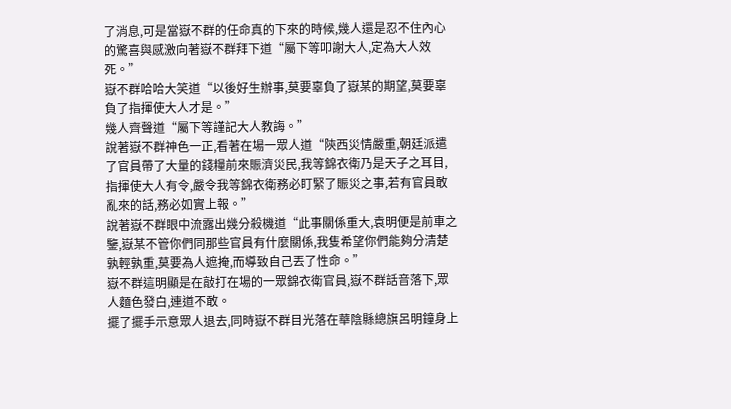了消息,可是當嶽不群的任命真的下來的時候,幾人還是忍不住內心的驚喜與感激向著嶽不群拜下道“屬下等叩謝大人,定為大人效死。”
嶽不群哈哈大笑道“以後好生辦事,莫要辜負了嶽某的期望,莫要辜負了指揮使大人才是。”
幾人齊聲道“屬下等謹記大人教誨。”
說著嶽不群神色一正,看著在場一眾人道“陝西災情嚴重,朝廷派遣了官員帶了大量的錢糧前來賑濟災民,我等錦衣衛乃是天子之耳目,指揮使大人有令,嚴令我等錦衣衛務必盯緊了賑災之事,若有官員敢亂來的話,務必如實上報。”
說著嶽不群眼中流露出幾分殺機道“此事關係重大,袁明便是前車之鑒,嶽某不管你們同那些官員有什麼關係,我隻希望你們能夠分清楚孰輕孰重,莫要為人遮掩,而導致自己丟了性命。”
嶽不群這明顯是在敲打在場的一眾錦衣衛官員,嶽不群話音落下,眾人麵色發白,連道不敢。
擺了擺手示意眾人退去,同時嶽不群目光落在華陰縣總旗呂明鐘身上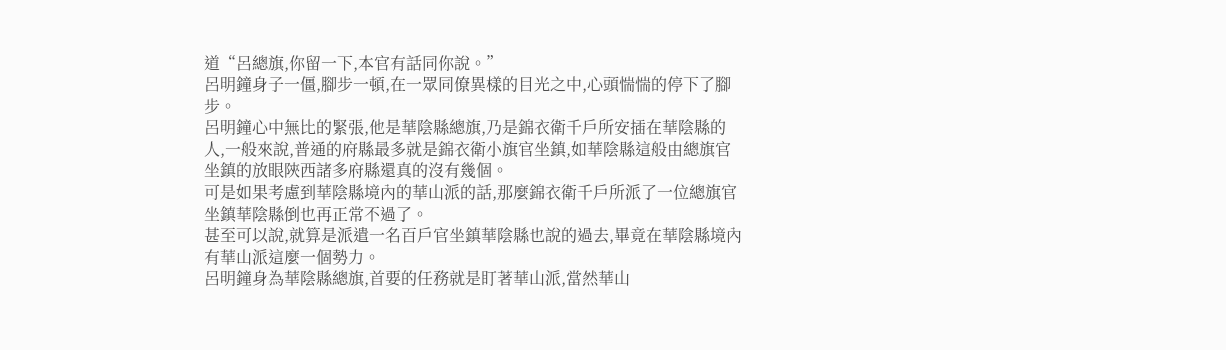道“呂總旗,你留一下,本官有話同你說。”
呂明鐘身子一僵,腳步一頓,在一眾同僚異樣的目光之中,心頭惴惴的停下了腳步。
呂明鐘心中無比的緊張,他是華陰縣總旗,乃是錦衣衛千戶所安插在華陰縣的人,一般來說,普通的府縣最多就是錦衣衛小旗官坐鎮,如華陰縣這般由總旗官坐鎮的放眼陝西諸多府縣還真的沒有幾個。
可是如果考慮到華陰縣境內的華山派的話,那麼錦衣衛千戶所派了一位總旗官坐鎮華陰縣倒也再正常不過了。
甚至可以說,就算是派遣一名百戶官坐鎮華陰縣也說的過去,畢竟在華陰縣境內有華山派這麼一個勢力。
呂明鐘身為華陰縣總旗,首要的任務就是盯著華山派,當然華山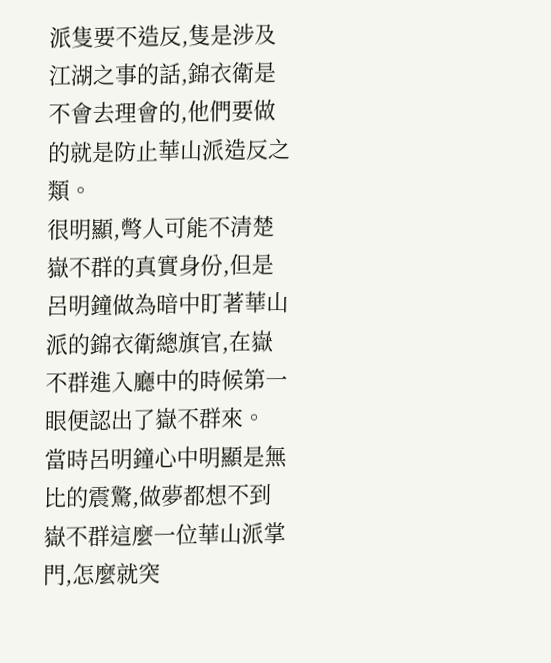派隻要不造反,隻是涉及江湖之事的話,錦衣衛是不會去理會的,他們要做的就是防止華山派造反之類。
很明顯,彆人可能不清楚嶽不群的真實身份,但是呂明鐘做為暗中盯著華山派的錦衣衛總旗官,在嶽不群進入廳中的時候第一眼便認出了嶽不群來。
當時呂明鐘心中明顯是無比的震驚,做夢都想不到嶽不群這麼一位華山派掌門,怎麼就突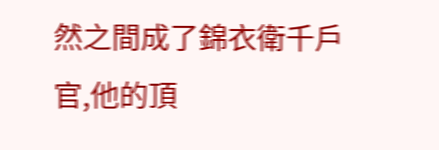然之間成了錦衣衛千戶官,他的頂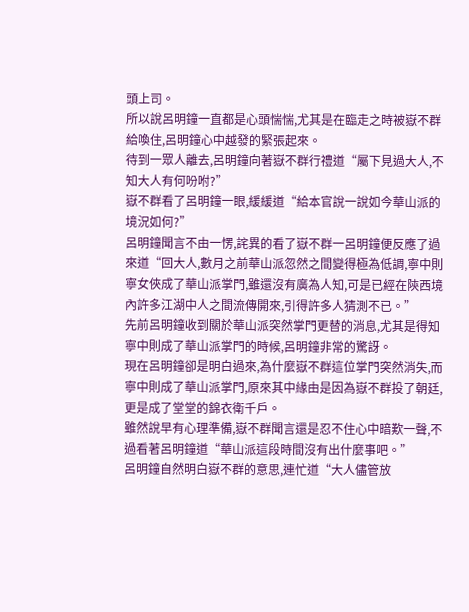頭上司。
所以說呂明鐘一直都是心頭惴惴,尤其是在臨走之時被嶽不群給喚住,呂明鐘心中越發的緊張起來。
待到一眾人離去,呂明鐘向著嶽不群行禮道“屬下見過大人,不知大人有何吩咐?”
嶽不群看了呂明鐘一眼,緩緩道“給本官說一說如今華山派的境況如何?”
呂明鐘聞言不由一愣,詫異的看了嶽不群一呂明鐘便反應了過來道“回大人,數月之前華山派忽然之間變得極為低調,寧中則寧女俠成了華山派掌門,雖還沒有廣為人知,可是已經在陝西境內許多江湖中人之間流傳開來,引得許多人猜測不已。”
先前呂明鐘收到關於華山派突然掌門更替的消息,尤其是得知寧中則成了華山派掌門的時候,呂明鐘非常的驚訝。
現在呂明鐘卻是明白過來,為什麼嶽不群這位掌門突然消失,而寧中則成了華山派掌門,原來其中緣由是因為嶽不群投了朝廷,更是成了堂堂的錦衣衛千戶。
雖然說早有心理準備,嶽不群聞言還是忍不住心中暗歎一聲,不過看著呂明鐘道“華山派這段時間沒有出什麼事吧。”
呂明鐘自然明白嶽不群的意思,連忙道“大人儘管放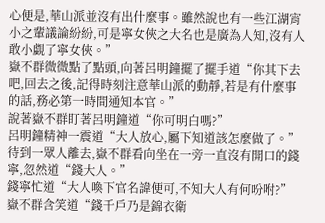心便是,華山派並沒有出什麼事。雖然說也有一些江湖宵小之輩議論紛紛,可是寧女俠之大名也是廣為人知,沒有人敢小覷了寧女俠。”
嶽不群微微點了點頭,向著呂明鐘擺了擺手道“你其下去吧,回去之後,記得時刻注意華山派的動靜,若是有什麼事的話,務必第一時間通知本官。”
說著嶽不群盯著呂明鐘道“你可明白嗎?”
呂明鐘精神一震道“大人放心,屬下知道該怎麼做了。”
待到一眾人離去,嶽不群看向坐在一旁一直沒有開口的錢寧,忽然道“錢大人。”
錢寧忙道“大人喚下官名諱便可,不知大人有何吩咐?”
嶽不群含笑道“錢千戶乃是錦衣衛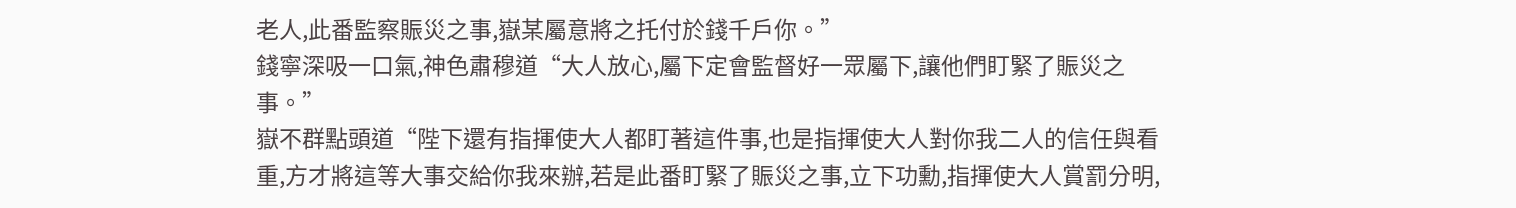老人,此番監察賑災之事,嶽某屬意將之托付於錢千戶你。”
錢寧深吸一口氣,神色肅穆道“大人放心,屬下定會監督好一眾屬下,讓他們盯緊了賑災之事。”
嶽不群點頭道“陛下還有指揮使大人都盯著這件事,也是指揮使大人對你我二人的信任與看重,方才將這等大事交給你我來辦,若是此番盯緊了賑災之事,立下功勳,指揮使大人賞罰分明,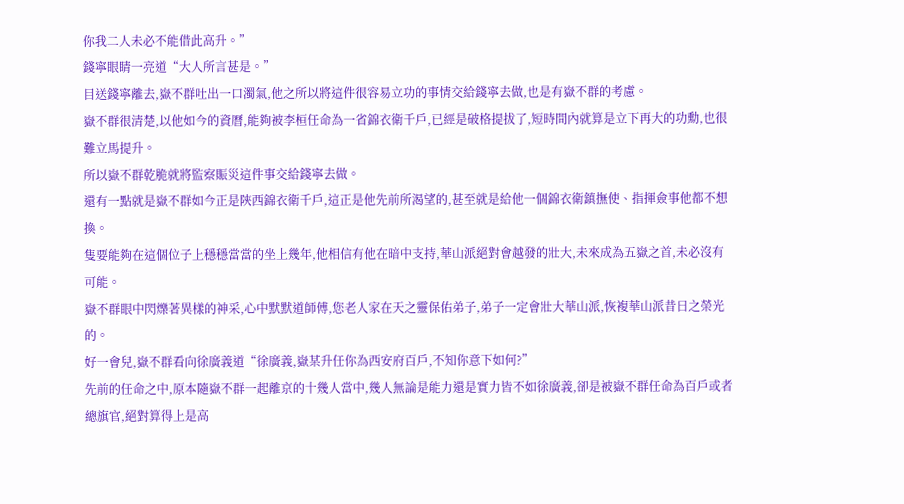你我二人未必不能借此高升。”
錢寧眼睛一亮道“大人所言甚是。”
目送錢寧離去,嶽不群吐出一口濁氣,他之所以將這件很容易立功的事情交給錢寧去做,也是有嶽不群的考慮。
嶽不群很清楚,以他如今的資曆,能夠被李桓任命為一省錦衣衛千戶,已經是破格提拔了,短時間內就算是立下再大的功勳,也很難立馬提升。
所以嶽不群乾脆就將監察賑災這件事交給錢寧去做。
還有一點就是嶽不群如今正是陝西錦衣衛千戶,這正是他先前所渴望的,甚至就是給他一個錦衣衛鎮撫使、指揮僉事他都不想換。
隻要能夠在這個位子上穩穩當當的坐上幾年,他相信有他在暗中支持,華山派絕對會越發的壯大,未來成為五嶽之首,未必沒有可能。
嶽不群眼中閃爍著異樣的神采,心中默默道師傅,您老人家在天之靈保佑弟子,弟子一定會壯大華山派,恢複華山派昔日之榮光的。
好一會兒,嶽不群看向徐廣義道“徐廣義,嶽某升任你為西安府百戶,不知你意下如何?”
先前的任命之中,原本隨嶽不群一起離京的十幾人當中,幾人無論是能力還是實力皆不如徐廣義,卻是被嶽不群任命為百戶或者總旗官,絕對算得上是高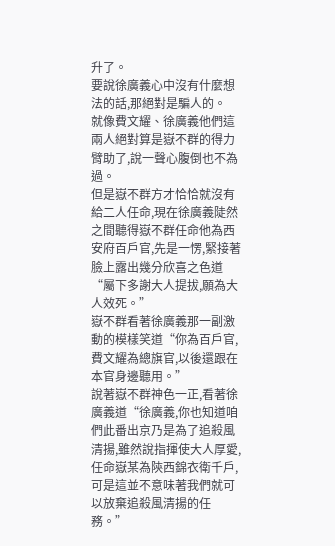升了。
要說徐廣義心中沒有什麼想法的話,那絕對是騙人的。
就像費文耀、徐廣義他們這兩人絕對算是嶽不群的得力臂助了,說一聲心腹倒也不為過。
但是嶽不群方才恰恰就沒有給二人任命,現在徐廣義陡然之間聽得嶽不群任命他為西安府百戶官,先是一愣,緊接著臉上露出幾分欣喜之色道“屬下多謝大人提拔,願為大人效死。”
嶽不群看著徐廣義那一副激動的模樣笑道“你為百戶官,費文耀為總旗官,以後還跟在本官身邊聽用。”
說著嶽不群神色一正,看著徐廣義道“徐廣義,你也知道咱們此番出京乃是為了追殺風清揚,雖然說指揮使大人厚愛,任命嶽某為陝西錦衣衛千戶,可是這並不意味著我們就可以放棄追殺風清揚的任務。”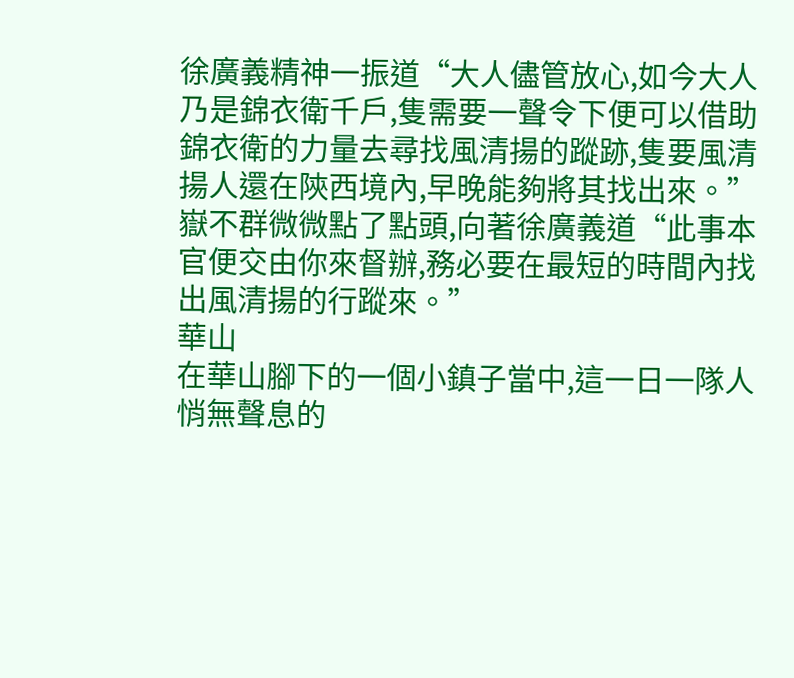徐廣義精神一振道“大人儘管放心,如今大人乃是錦衣衛千戶,隻需要一聲令下便可以借助錦衣衛的力量去尋找風清揚的蹤跡,隻要風清揚人還在陝西境內,早晚能夠將其找出來。”
嶽不群微微點了點頭,向著徐廣義道“此事本官便交由你來督辦,務必要在最短的時間內找出風清揚的行蹤來。”
華山
在華山腳下的一個小鎮子當中,這一日一隊人悄無聲息的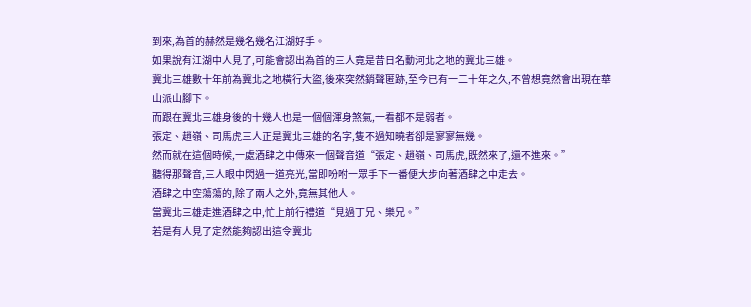到來,為首的赫然是幾名幾名江湖好手。
如果說有江湖中人見了,可能會認出為首的三人竟是昔日名動河北之地的冀北三雄。
冀北三雄數十年前為冀北之地橫行大盜,後來突然銷聲匿跡,至今已有一二十年之久,不曾想竟然會出現在華山派山腳下。
而跟在冀北三雄身後的十幾人也是一個個渾身煞氣,一看都不是弱者。
張定、趙嶺、司馬虎三人正是冀北三雄的名字,隻不過知曉者卻是寥寥無幾。
然而就在這個時候,一處酒肆之中傳來一個聲音道“張定、趙嶺、司馬虎,既然來了,還不進來。”
聽得那聲音,三人眼中閃過一道亮光,當即吩咐一眾手下一番便大步向著酒肆之中走去。
酒肆之中空蕩蕩的,除了兩人之外,竟無其他人。
當冀北三雄走進酒肆之中,忙上前行禮道“見過丁兄、樂兄。”
若是有人見了定然能夠認出這令冀北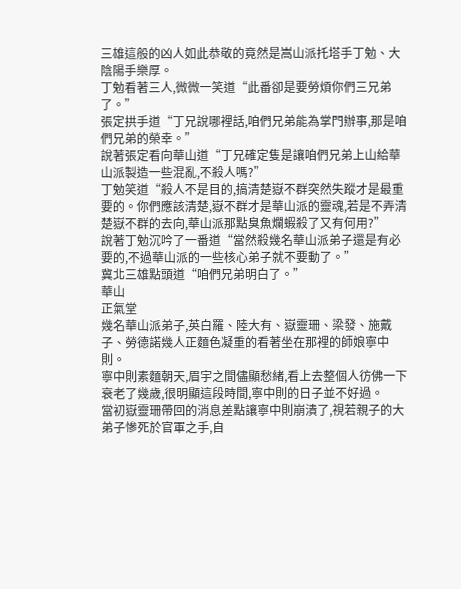三雄這般的凶人如此恭敬的竟然是嵩山派托塔手丁勉、大陰陽手樂厚。
丁勉看著三人,微微一笑道“此番卻是要勞煩你們三兄弟了。”
張定拱手道“丁兄說哪裡話,咱們兄弟能為掌門辦事,那是咱們兄弟的榮幸。”
說著張定看向華山道“丁兄確定隻是讓咱們兄弟上山給華山派製造一些混亂,不殺人嗎?”
丁勉笑道“殺人不是目的,搞清楚嶽不群突然失蹤才是最重要的。你們應該清楚,嶽不群才是華山派的靈魂,若是不弄清楚嶽不群的去向,華山派那點臭魚爛蝦殺了又有何用?”
說著丁勉沉吟了一番道“當然殺幾名華山派弟子還是有必要的,不過華山派的一些核心弟子就不要動了。”
冀北三雄點頭道“咱們兄弟明白了。”
華山
正氣堂
幾名華山派弟子,英白羅、陸大有、嶽靈珊、梁發、施戴子、勞德諾幾人正麵色凝重的看著坐在那裡的師娘寧中則。
寧中則素麵朝天,眉宇之間儘顯愁緒,看上去整個人彷佛一下衰老了幾歲,很明顯這段時間,寧中則的日子並不好過。
當初嶽靈珊帶回的消息差點讓寧中則崩潰了,視若親子的大弟子慘死於官軍之手,自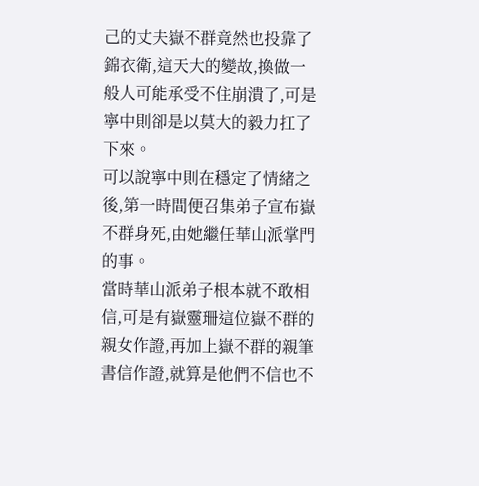己的丈夫嶽不群竟然也投靠了錦衣衛,這天大的變故,換做一般人可能承受不住崩潰了,可是寧中則卻是以莫大的毅力扛了下來。
可以說寧中則在穩定了情緒之後,第一時間便召集弟子宣布嶽不群身死,由她繼任華山派掌門的事。
當時華山派弟子根本就不敢相信,可是有嶽靈珊這位嶽不群的親女作證,再加上嶽不群的親筆書信作證,就算是他們不信也不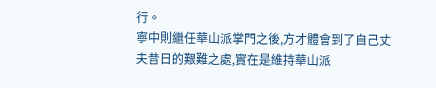行。
寧中則繼任華山派掌門之後,方才體會到了自己丈夫昔日的艱難之處,實在是維持華山派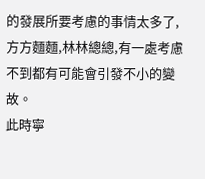的發展所要考慮的事情太多了,方方麵麵,林林總總,有一處考慮不到都有可能會引發不小的變故。
此時寧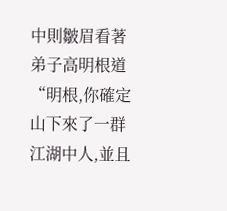中則皺眉看著弟子高明根道“明根,你確定山下來了一群江湖中人,並且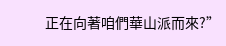正在向著咱們華山派而來?”